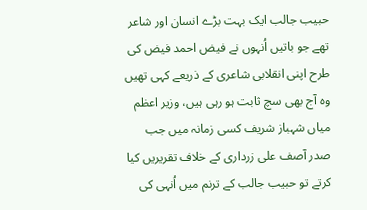حبیب جالب ایک بہت بڑے انسان اور شاعر تھے جو باتیں اُنہوں نے فیض احمد فیض کی طرح اپنی انقلابی شاعری کے ذریعے کہی تھیں وہ آج بھی سچ ثابت ہو رہی ہیں، وزیر اعظم میاں شہباز شریف کسی زمانہ میں جب صدر آصف علی زرداری کے خلاف تقریریں کیا کرتے تو حبیب جالب کے ترنم میں اُنہی کی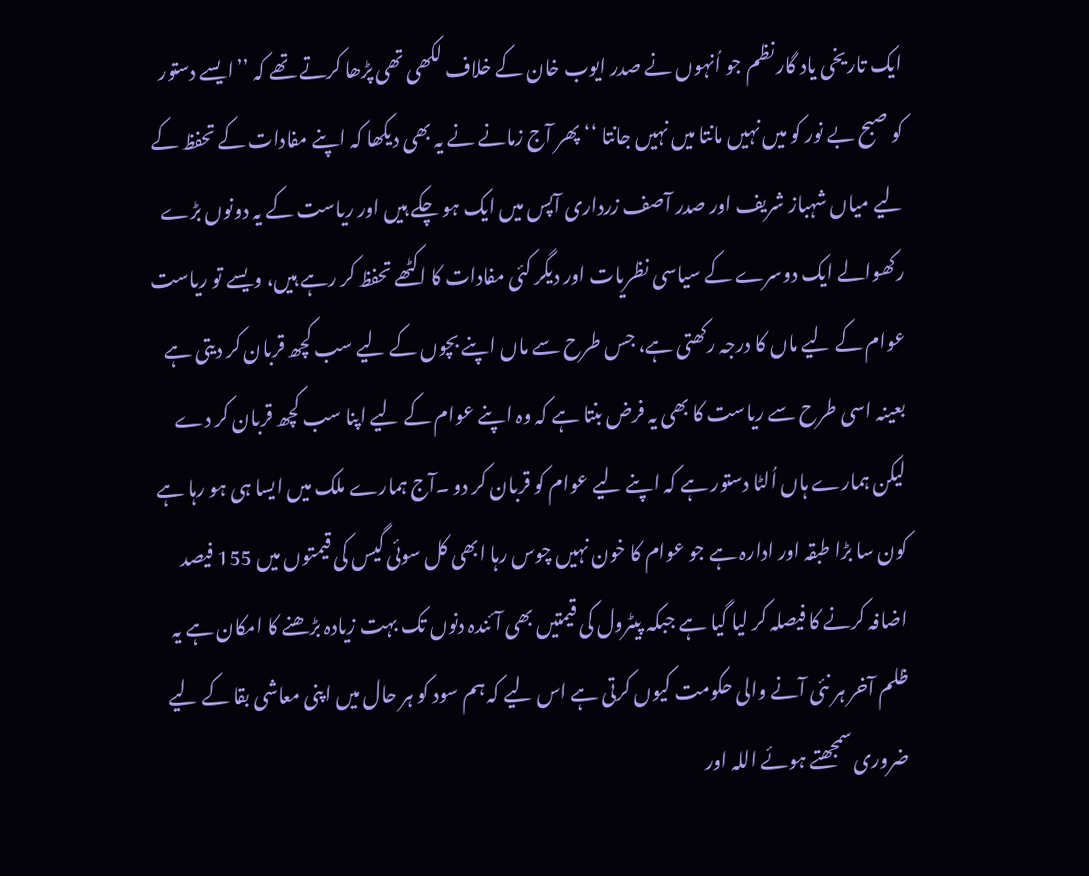ایک تاریخی یاد گار نظم جو اُنہوں نے صدر ایوب خان کے خلاف لکھی تھی پڑھا کرتے تھے کہ ’’ایسے دستور کو صبح بے نور کو میں نہیں مانتا میں نہیں جانتا ‘‘ پھر آج زمانے نے یہ بھی دیکھا کہ اپنے مفادات کے تحفظ کے لیے میاں شہباز شریف اور صدر آصف زرداری آپس میں ایک ہو چکے ہیں اور ریاست کے یہ دونوں بڑے رکھوالے ایک دوسرے کے سیاسی نظریات اور دیگر کئی مفادات کا اکٹھے تحفظ کر رہے ہیں، ویسے تو ریاست عوام کے لیے ماں کا درجہ رکھتی ہے، جس طرح سے ماں اپنے بچوں کے لیے سب کچھ قربان کر دیتی ہے بعینہ اسی طرح سے ریاست کا بھی یہ فرض بنتا ہے کہ وہ اپنے عوام کے لیے اپنا سب کچھ قربان کر دے لیکن ہمارے ہاں اُلٹا دستور ہے کہ اپنے لیے عوام کو قربان کر دو ۔آج ہمارے ملک میں ایسا ہی ہو رہا ہے کون سا بڑا طبقہ اور ادارہ ہے جو عوام کا خون نہیں چوس رہا ابھی کل سوئی گیس کی قیمتوں میں 155 فیصد اضافہ کرنے کا فیصلہ کر لیا گیا ہے جبکہ پیٹرول کی قیمتیں بھی آئندہ دنوں تک بہت زیادہ بڑھنے کا امکان ہے یہ ظلم آخر ہر نئی آنے والی حکومت کیوں کرتی ہے اس لیے کہ ہم سود کو ہر حال میں اپنی معاشی بقا کے لیے ضروری سمجھتے ہوئے اللہ اور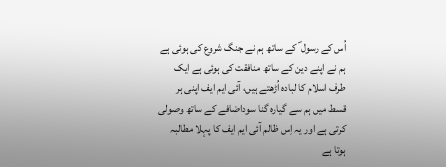اُس کے رسول ؐ کے ساتھ ہم نے جنگ شروع کی ہوئی ہے ہم نے اپنے دین کے ساتھ منافقت کی ہوئی ہے ایک طرف اسلام کا لبادہ اُڑھتے ہیں، آئی ایم ایف اپنی ہر قسط میں ہم سے گیارہ گنا سوداضافے کے ساتھ وصولی کرتی ہے اور یہ اِس ظالم آئی ایم ایف کا پہلا مطالبہ ہوتا ہے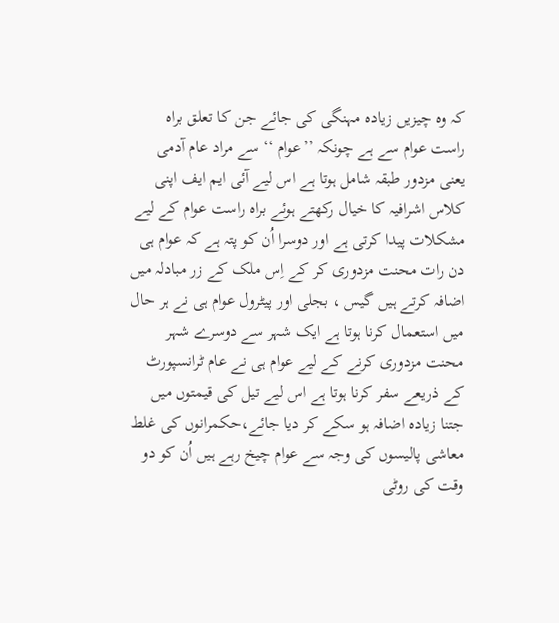کہ وہ چیزیں زیادہ مہنگی کی جائے جن کا تعلق براہ راست عوام سے ہے چونکہ ’’عوام ‘‘سے مراد عام آدمی یعنی مزدور طبقہ شامل ہوتا ہے اس لیے آئی ایم ایف اپنی کلاس اشرافیہ کا خیال رکھتے ہوئے براہ راست عوام کے لیے مشکلات پیدا کرتی ہے اور دوسرا اُن کو پتہ ہے کہ عوام ہی دن رات محنت مزدوری کر کے اِس ملک کے زر مبادلہ میں اضافہ کرتے ہیں گیس ، بجلی اور پیٹرول عوام ہی نے ہر حال میں استعمال کرنا ہوتا ہے ایک شہر سے دوسرے شہر محنت مزدوری کرنے کے لیے عوام ہی نے عام ٹرانسپورٹ کے ذریعے سفر کرنا ہوتا ہے اس لیے تیل کی قیمتوں میں جتنا زیادہ اضافہ ہو سکے کر دیا جائے،حکمرانوں کی غلط معاشی پالیسوں کی وجہ سے عوام چیخ رہے ہیں اُن کو دو وقت کی روٹی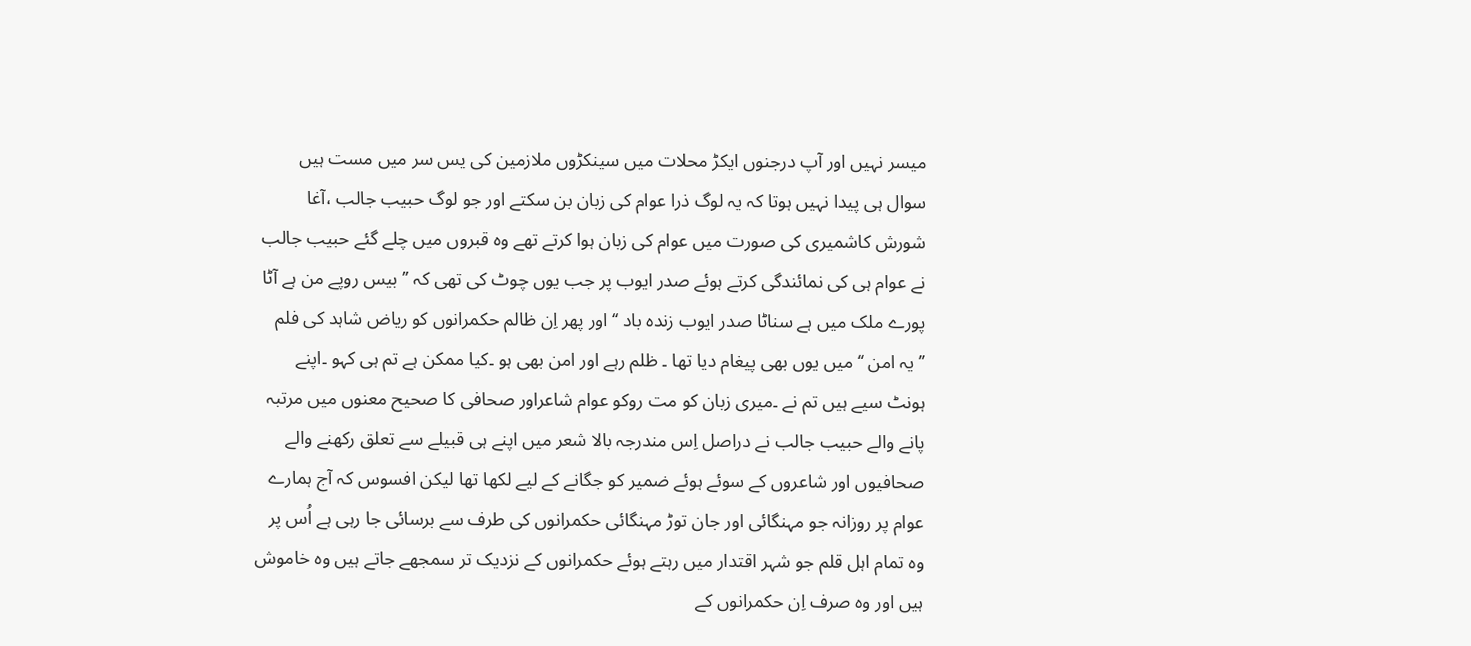میسر نہیں اور آپ درجنوں ایکڑ محلات میں سینکڑوں ملازمین کی یس سر میں مست ہیں سوال ہی پیدا نہیں ہوتا کہ یہ لوگ ذرا عوام کی زبان بن سکتے اور جو لوگ حبیب جالب ،آغا شورش کاشمیری کی صورت میں عوام کی زبان ہوا کرتے تھے وہ قبروں میں چلے گئے حبیب جالب نے عوام ہی کی نمائندگی کرتے ہوئے صدر ایوب پر جب یوں چوٹ کی تھی کہ ’’بیس روپے من ہے آٹا پورے ملک میں ہے سناٹا صدر ایوب زندہ باد ‘‘ اور پھر اِن ظالم حکمرانوں کو ریاض شاہد کی فلم ’’یہ امن ‘‘ میں یوں بھی پیغام دیا تھا ۔ ظلم رہے اور امن بھی ہو ۔کیا ممکن ہے تم ہی کہو ۔اپنے ہونٹ سیے ہیں تم نے ۔میری زبان کو مت روکو عوام شاعراور صحافی کا صحیح معنوں میں مرتبہ پانے والے حبیب جالب نے دراصل اِس مندرجہ بالا شعر میں اپنے ہی قبیلے سے تعلق رکھنے والے صحافیوں اور شاعروں کے سوئے ہوئے ضمیر کو جگانے کے لیے لکھا تھا لیکن افسوس کہ آج ہمارے عوام پر روزانہ جو مہنگائی اور جان توڑ مہنگائی حکمرانوں کی طرف سے برسائی جا رہی ہے اُس پر وہ تمام اہل قلم جو شہر اقتدار میں رہتے ہوئے حکمرانوں کے نزدیک تر سمجھے جاتے ہیں وہ خاموش ہیں اور وہ صرف اِن حکمرانوں کے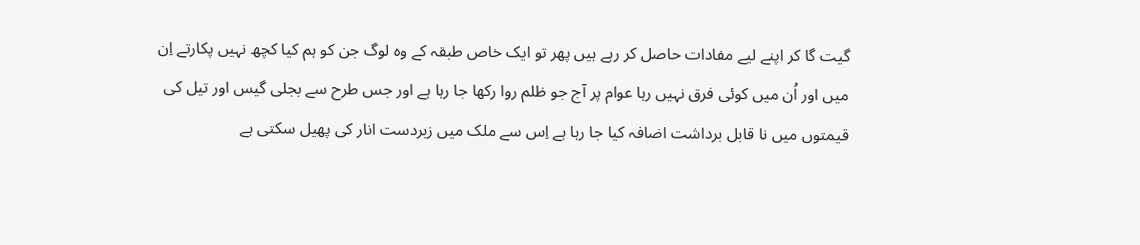گیت گا کر اپنے لیے مفادات حاصل کر رہے ہیں پھر تو ایک خاص طبقہ کے وہ لوگ جن کو ہم کیا کچھ نہیں پکارتے اِن میں اور اُن میں کوئی فرق نہیں رہا عوام پر آج جو ظلم روا رکھا جا رہا ہے اور جس طرح سے بجلی گیس اور تیل کی قیمتوں میں نا قابل برداشت اضافہ کیا جا رہا ہے اِس سے ملک میں زبردست انار کی پھیل سکتی ہے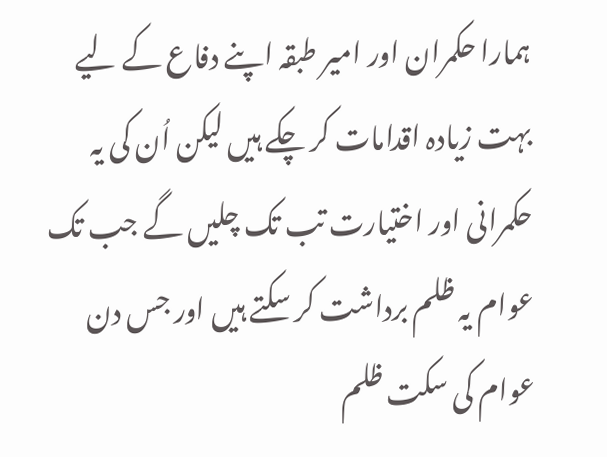ہمارا حکمران اور امیر طبقہ اپنے دفاع کے لیے بہت زیادہ اقدامات کر چکے ہیں لیکن اُن کی یہ حکمرانی اور اختیارت تب تک چلیں گے جب تک عوام یہ ظلم برداشت کر سکتے ہیں اور جس دن عوام کی سکت ظلم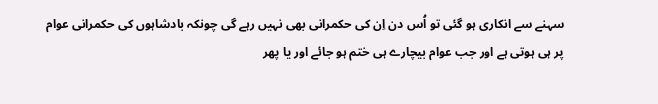سہنے سے انکاری ہو گئی تو اُس دن اِن کی حکمرانی بھی نہیں رہے گی چونکہ بادشاہوں کی حکمرانی عوام پر ہی ہوتی ہے اور جب عوام بیچارے ہی ختم ہو جائے اور یا پھر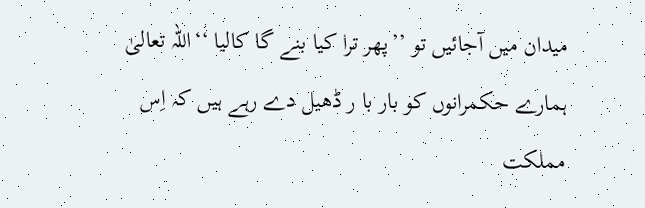میدان میں آجائیں تو ’’پھر ترا کیا بنے گا کالیا ‘‘اللہ تعالیٰ ہمارے حکمرانوں کو بار با ر ڈھیل دے رہے ہیں کہ اِس مملکت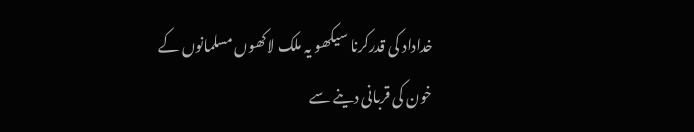خداداد کی قدرکرنا سیکھو یہ ملک لاکھوں مسلمانوں کے خون کی قربانی دینے سے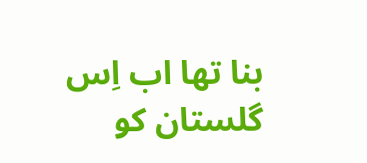بنا تھا اب اِس گلستان کو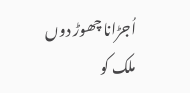اُجڑانا چھوڑ دوں ملک کو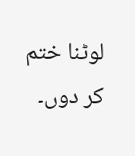لوٹنا ختم کر دوں۔